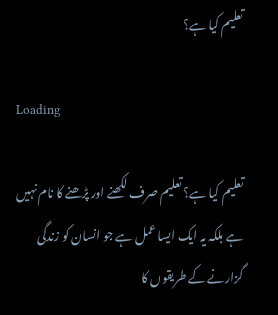تعلیم کیا ہے؟

Loading

تعلیم کیا ہے؟ تعلیم صرف لکھنے اور پڑھنے کا نام نہیں ہے بلکہ یہ ایک ایسا عمل ہے جو انسان کو زندگی گزارنے کے طریقوں کا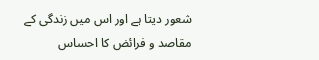شعور دیتا ہے اور اس میں زندگی کے مقاصد و فرائض کا احساس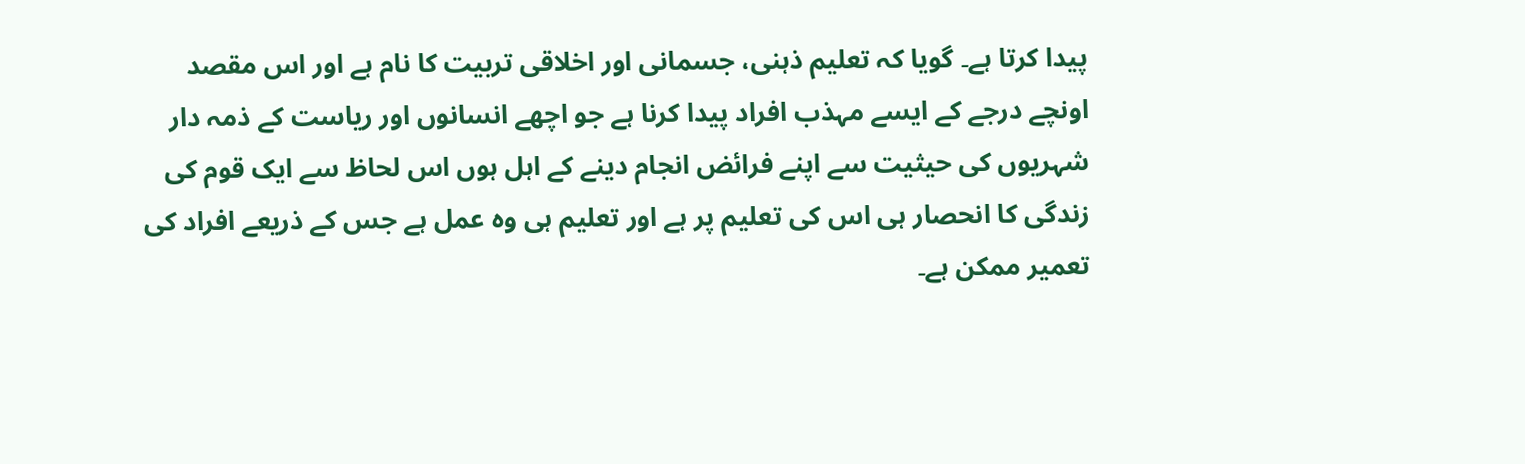پیدا کرتا ہے۔ گویا کہ تعلیم ذہنی، جسمانی اور اخلاقی تربیت کا نام ہے اور اس مقصد اونچے درجے کے ایسے مہذب افراد پیدا کرنا ہے جو اچھے انسانوں اور ریاست کے ذمہ دار شہریوں کی حیثیت سے اپنے فرائض انجام دینے کے اہل ہوں اس لحاظ سے ایک قوم کی زندگی کا انحصار ہی اس کی تعلیم پر ہے اور تعلیم ہی وہ عمل ہے جس کے ذریعے افراد کی تعمیر ممکن ہے۔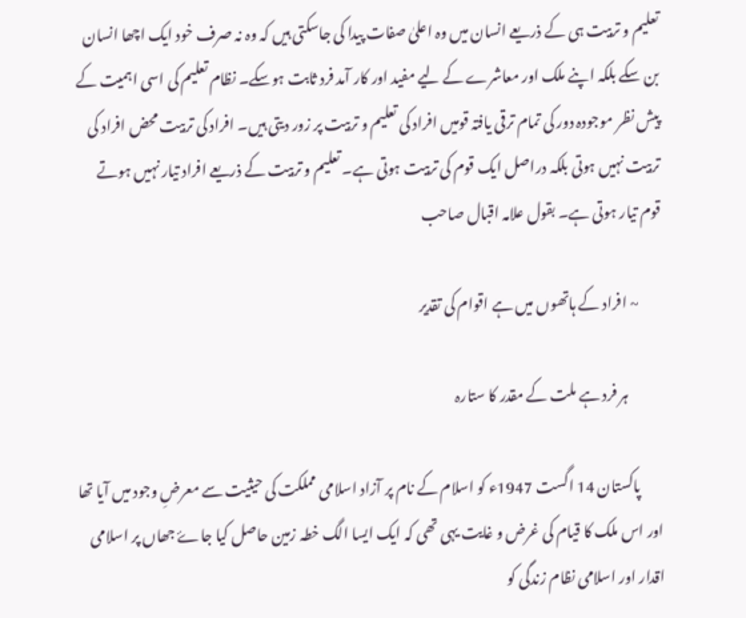تعلیم و تربیت ہی کے ذریعے انسان میں وہ اعلیٰ صفات پیدا کی جاسکتی ہیں کہ وہ نہ صرف خود ایک اچھا انسان بن سکے بلکہ اپنے ملک اور معاشرے کے لیے مفید اور کار آمد فرد ثابت ہوسکے۔ نظام تعلیم کی اسی اہمیت کے پیش نظر موجودہ دور کی تمام ترقی یافتہ قومیں افراد کی تعلیم و تربیت پر زور دیتی ہیں۔ افراد کی تربیت محض افراد کی تربیت نہیں ہوتی بلکہ دراصل ایک قوم کی تربیت ہوتی ہے۔ تعلیم و تربیت کے ذریعے افراد تیار نہیں ہوتے قوم تیار ہوتی ہے۔ بقول علامہ اقبال صاحب

        ~ افراد کے ہاتھوں میں ہے اقوام کی تقدیر

            ہر فرد ہے ملت کے مقدر کا ستارہ

        پاکستان 14 اگست 1947ء کو اسلام کے نام پر آزاد اسلامی مملکت کی حیثیت سے معرضِ وجود میں آیا تھا اور اس ملک کا قیام کی غرض و غایت یہی تھی کہ ایک ایسا الگ خطہ زمین حاصل کیا جاۓ جھاں پر اسلامی اقدار اور اسلامی نظام زندگی کو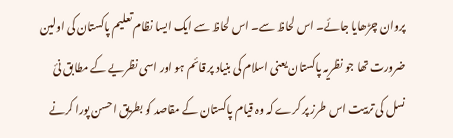پروان چڑھایا جائے۔ اس لحاظ سے۔ اس لحاظ سے ایک ایسا نظام تعلیم پاکستان کی اولین ضرورت تھا جو نظریہ پاکستان یعنی اسلام کی بنیاد پر قائم ہو اور اسی نظریے کے مطابق نئ نسل کی تربیت اس طرز پر کرے کہ وہ قیام پاکستان کے مقاصد کو بطریق احسن پورا کرنے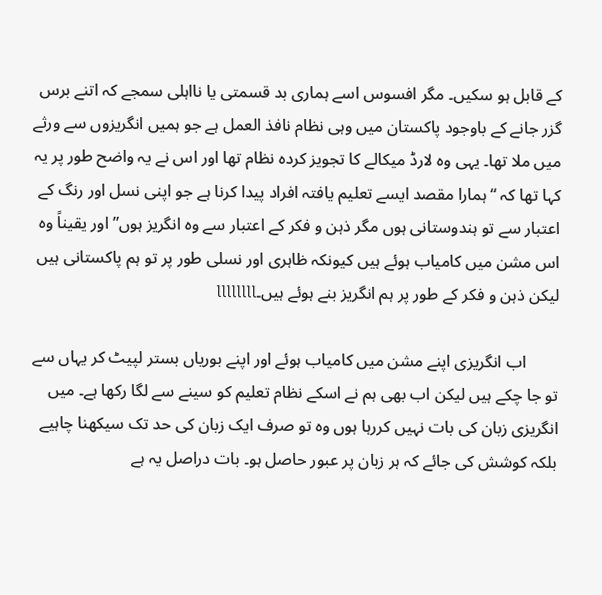کے قابل ہو سکیں۔ مگر افسوس اسے ہماری بد قسمتی یا نااہلی سمجے کہ اتنے برس گزر جانے کے باوجود پاکستان میں وہی نظام نافذ العمل ہے جو ہمیں انگریزوں سے ورثے میں ملا تھا۔ یہی وہ لارڈ میکالے کا تجویز کردہ نظام تھا اور اس نے یہ واضح طور پر یہ کہا تھا کہ “ہمارا مقصد ایسے تعلیم یافتہ افراد پیدا کرنا ہے جو اپنی نسل اور رنگ کے اعتبار سے تو ہندوستانی ہوں مگر ذہن و فکر کے اعتبار سے وہ انگریز ہوں” اور یقیناً وہ اس مشن میں کامیاب ہوئے ہیں کیونکہ ظاہری اور نسلی طور پر تو ہم پاکستانی ہیں لیکن ذہن و فکر کے طور پر ہم انگریز بنے ہوئے ہیں۔llllllll

        اب انگریزی اپنے مشن میں کامیاب ہوئے اور اپنے بوریاں بستر لپیٹ کر یہاں سے تو جا چکے ہیں لیکن اب بھی ہم نے اسکے نظام تعلیم کو سینے سے لگا رکھا ہے۔ میں انگریزی زبان کی بات نہیں کررہا ہوں وہ تو صرف ایک زبان کی حد تک سیکھنا چاہیے بلکہ کوشش کی جائے کہ ہر زبان پر عبور حاصل ہو۔ بات دراصل یہ ہے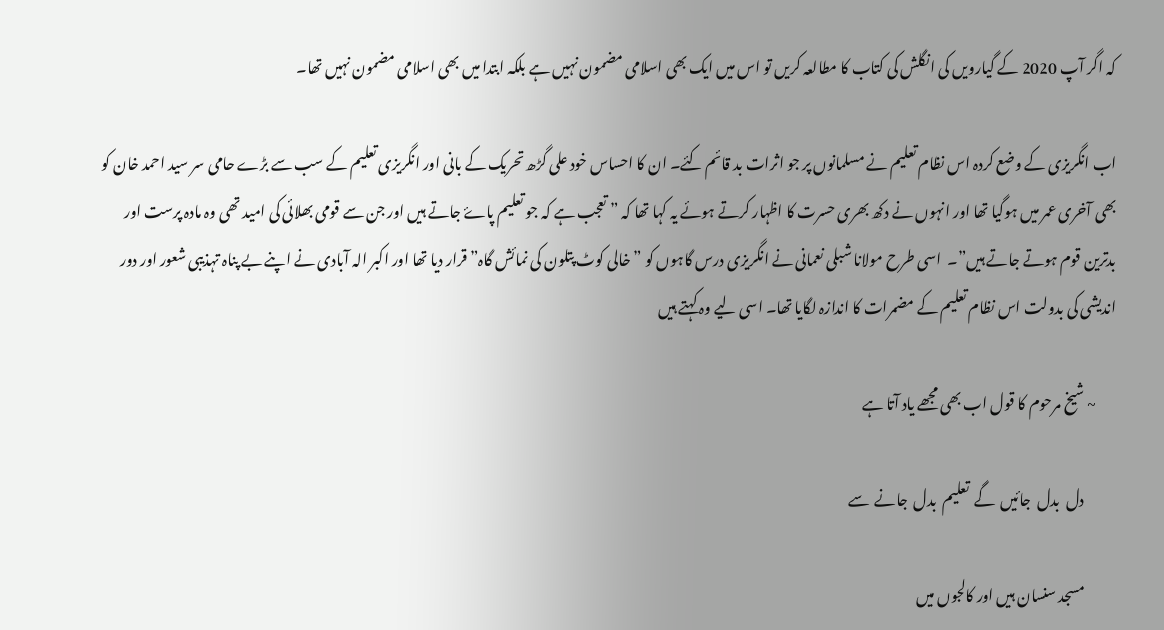کہ اگر آپ 2020 کے گیارویں کی انگلش کی کتاب کا مطالعہ کریں تو اس میں ایک بھی اسلامی مضمون نہیں ہے بلکہ ابتدا میں بھی اسلامی مضمون نہیں تھا۔

اب انگریزی کے وضع کردہ اس نظام تعلیم نے مسلمانوں پر جو اثرات بد قائم کئے۔ ان کا احساس خود علی گڑھ تحریک کے بانی اور انگریزی تعلیم کے سب سے بڑے حامی سر سید احمد خان کو بھی آخری عمر میں ہوگیا تھا اور انہوں نے دکھ بھری حسرت کا اظہار کرتے ہوئے یہ کہا تھا کہ ” تعجب ہے کہ جو تعلیم پاۓ جاتے ہیں اور جن سے قومی بھلائی کی امید تھی وہ مادہ پرست اور بدترین قوم ہوتے جاتے ہیں”۔  اسی طرح مولانا شبلی نعمانی نے انگریزی درس گاہوں کو ” خالی کوٹ پتلون کی نمائش گاہ” قرار دیا تھا اور اکبر الہ آبادی نے اپنے بے پناہ تہذیبی شعور اور دور اندیشی کی بدولت اس نظام تعلیم کے مضمرات کا اندازہ لگایا تھا۔ اسی لیے وہ کہتے ہیں

       ~ شیخ مرحوم کا قول اب بھی مجھے یاد آتا ہے

           دل  بدل  جائیں  گے  تعلیم  بدل  جانے  سے

           مسجد سنسان ہیں اور کالجوں میں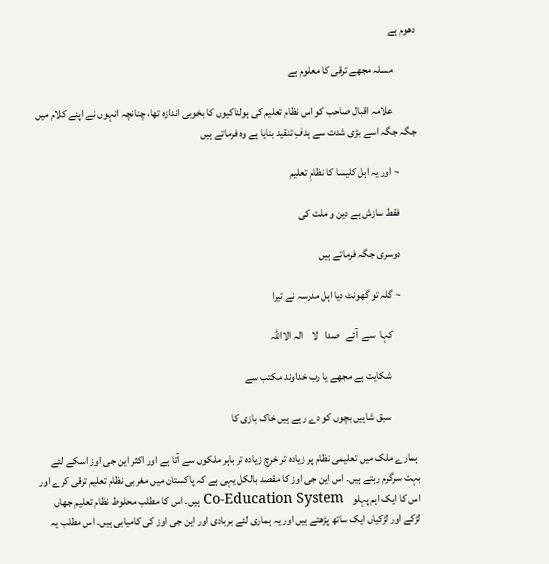دھوم ہے

           مسلہ مجھے ترقی کا معلوم ہے

           علامہ اقبال صاحب کو اس نظام تعلیم کی ہولناکیوں کا بخوبی اندازہ تھا، چنانچہ انہوں نے اپنے کلام میں جگہ جگہ اسے بڑی شدت سے ہدفِ تنقید بنایا ہے وہ فرماتے ہیں

        ~ اور یہ اہل کلیسا کا نظامِ تعلیم

        فقط سازش ہے دین و ملت کی

        دوسری جگہ فرماتے ہیں

        ~ گلہ تو گھونٹ دیا اہل مدرسہ نے تیرا

            کہا  سے  آئے   صدا   لا    الہ الااللہ

             شکایت ہے مجھے یا رب خداوند مکتب سے

             سبق شاہیں بچوں کو دے رہے ہیں خاک بازی کا

 ہمارے ملک میں تعلیمی نظام پر زیادہ تر خرچ زیادہ تر باہر ملکوں سے آتا ہے اور اکثر این جی اوز اسکے لئے بہت سرگرم رہتے ہیں۔ اس این جی اوز کا مقصد بالکل یہی ہے کہ پاکستان میں مغربی نظام تعلیم ترقی کرے اور اس کا ایک اہم پہلو    Co-Education System ہیں۔ اس کا مطلب محلوط نظام تعلیم جھاں لڑکے اور لڑکیاں ایک ساتھ پڑھتے ہیں اور یہ ہماری لئے بربادی اور این جی اوز کی کامیابی ہیں۔ اس مطلب یہ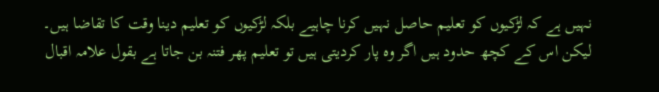نہیں ہے کہ لڑکیوں کو تعلیم حاصل نہیں کرنا چاہیے بلکہ لڑکیوں کو تعلیم دینا وقت کا تقاضا ہیں۔ لیکن اس کے کچھ حدود ہیں اگر وہ پار کردیتی ہیں تو تعلیم پھر فتنہ بن جاتا ہے بقول علامہ اقبال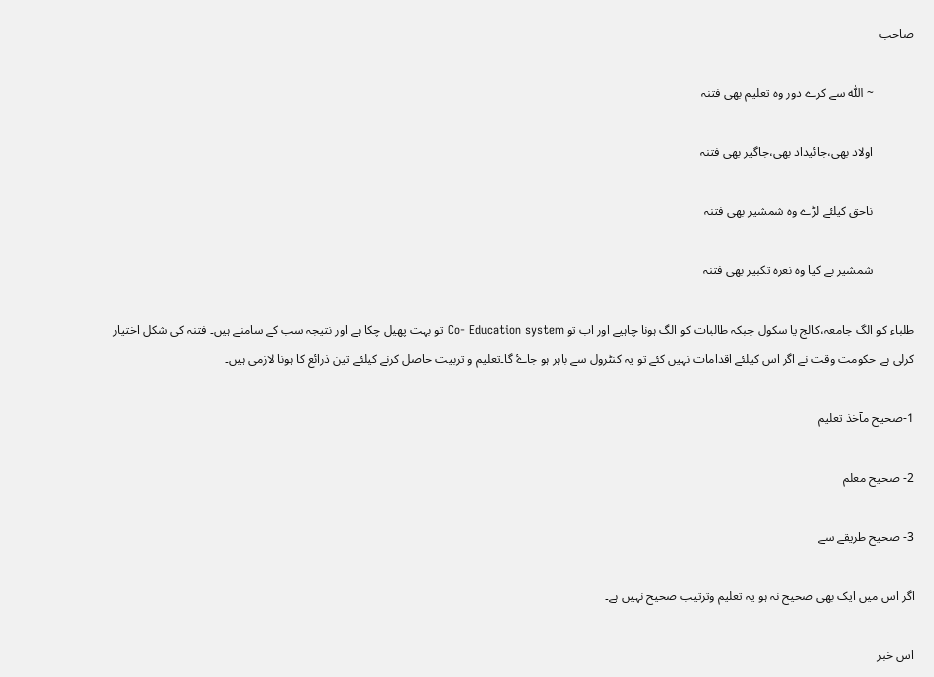صاحب

             ~ اللّٰہ سے کرے دور وہ تعلیم بھی فتنہ

             اولاد بھی،جائیداد بھی،جاگیر بھی فتنہ

             ناحق کیلئے لڑے وہ شمشیر بھی فتنہ

             شمشیر بے کیا وہ نعرہ تکبیر بھی فتنہ

طلباء کو الگ جامعہ،کالج یا سکول جبکہ طالبات کو الگ ہونا چاہیے اور اب تو Co- Education system تو بہت پھیل چکا ہے اور نتیجہ سب کے سامنے ہیں۔ فتنہ کی شکل اختیار کرلی ہے حکومت وقت نے اگر اس کیلئے اقدامات نہیں کئے تو یہ کنٹرول سے باہر ہو جاۓ گا۔تعلیم و تربیت حاصل کرنے کیلئے تین ذرائع کا ہونا لازمی ہیں۔

1-صحیح مآخذ تعلیم

2- صحیح معلم

3- صحیح طریقے سے

اگر اس میں ایک بھی صحیح نہ ہو یہ تعلیم وترتیب صحیح نہیں ہے۔

اس خبر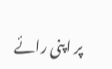پر اپنی رائے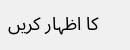کا اظہار کریں